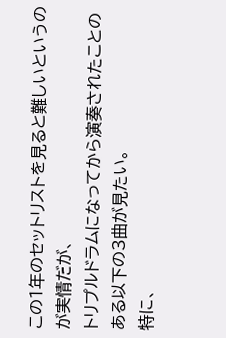この1年のセットリストを見ると難しいというのが実情だが、
トリプルドラムになってから演奏されたことのある以下の3曲が見たい。
特に、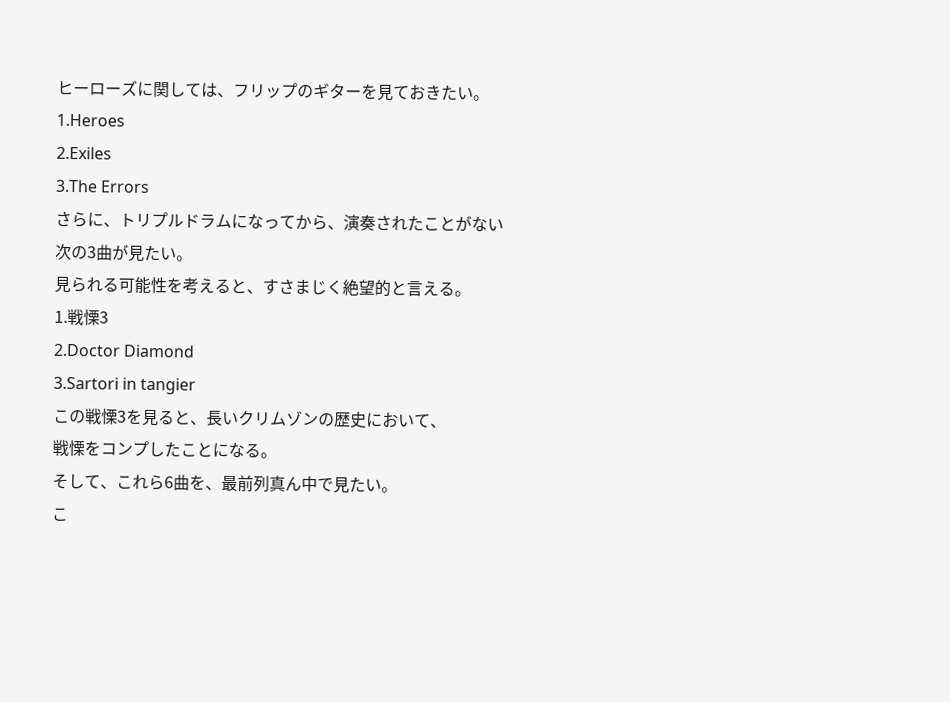ヒーローズに関しては、フリップのギターを見ておきたい。
1.Heroes
2.Exiles
3.The Errors
さらに、トリプルドラムになってから、演奏されたことがない
次の3曲が見たい。
見られる可能性を考えると、すさまじく絶望的と言える。
1.戦慄3
2.Doctor Diamond
3.Sartori in tangier
この戦慄3を見ると、長いクリムゾンの歴史において、
戦慄をコンプしたことになる。
そして、これら6曲を、最前列真ん中で見たい。
こ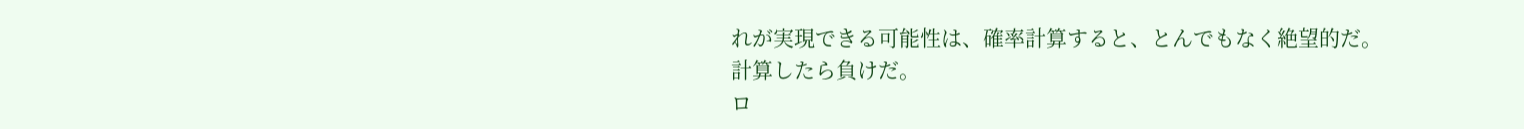れが実現できる可能性は、確率計算すると、とんでもなく絶望的だ。
計算したら負けだ。
ロ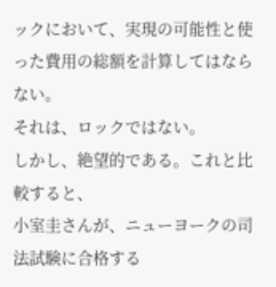ックにおいて、実現の可能性と使った費用の総額を計算してはならない。
それは、ロックではない。
しかし、絶望的である。これと比較すると、
小室圭さんが、ニューヨークの司法試験に合格する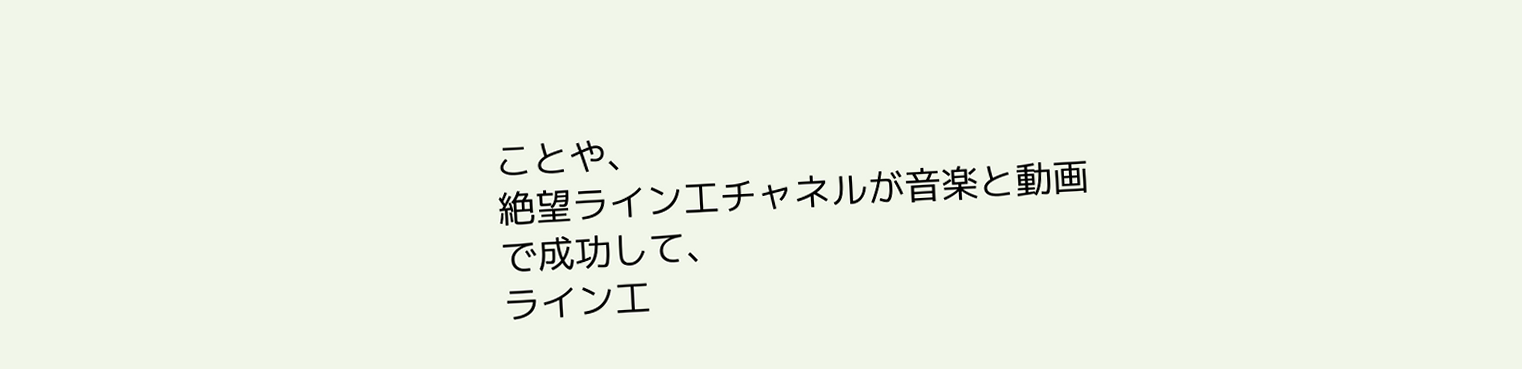ことや、
絶望ライン工チャネルが音楽と動画で成功して、
ライン工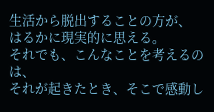生活から脱出することの方が、
はるかに現実的に思える。
それでも、こんなことを考えるのは、
それが起きたとき、そこで感動し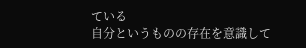ている
自分というものの存在を意識して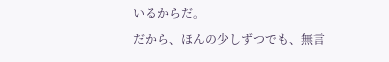いるからだ。
だから、ほんの少しずつでも、無言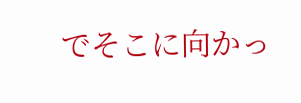でそこに向かっ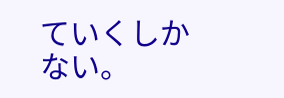ていくしかない。